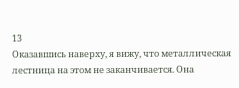13
Оказавшись наверху, я вижу, что металлическая лестница на этом не заканчивается. Она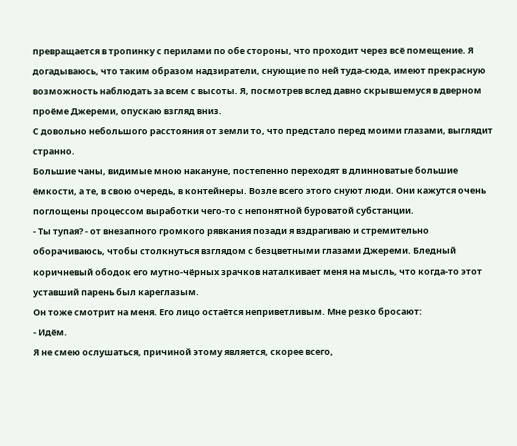превращается в тропинку с перилами по обе стороны, что проходит через всё помещение. Я догадываюсь, что таким образом надзиратели, снующие по ней туда-сюда, имеют прекрасную возможность наблюдать за всем с высоты. Я, посмотрев вслед давно скрывшемуся в дверном проёме Джереми, опускаю взгляд вниз.
С довольно небольшого расстояния от земли то, что предстало перед моими глазами, выглядит странно.
Большие чаны, видимые мною накануне, постепенно переходят в длинноватые большие ёмкости, а те, в свою очередь, в контейнеры. Возле всего этого снуют люди. Они кажутся очень поглощены процессом выработки чего-то с непонятной буроватой субстанции.
- Ты тупая? - от внезапного громкого рявкания позади я вздрагиваю и стремительно оборачиваюсь, чтобы столкнуться взглядом с безцветными глазами Джереми. Бледный коричневый ободок его мутно-чёрных зрачков наталкивает меня на мысль, что когда-то этот уставший парень был кареглазым.
Он тоже смотрит на меня. Его лицо остаётся неприветливым. Мне резко бросают:
- Идём.
Я не смею ослушаться, причиной этому является, скорее всего,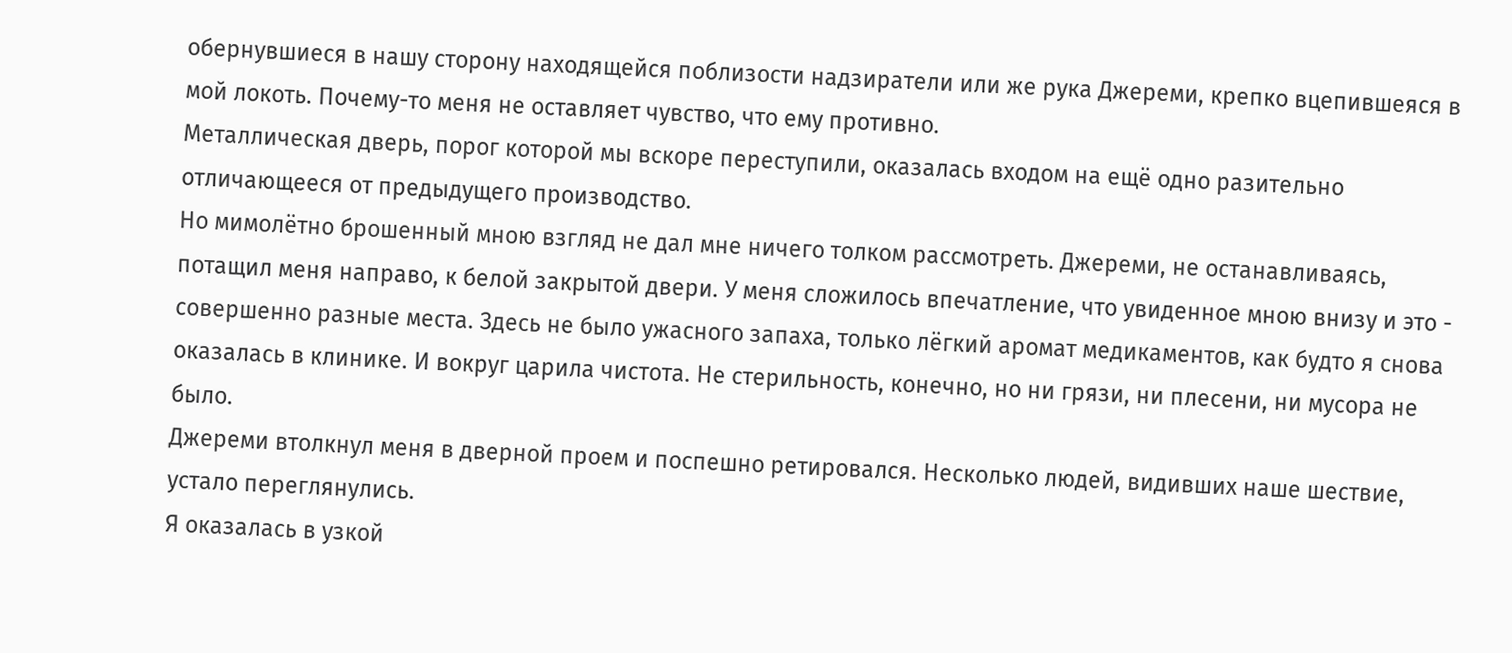обернувшиеся в нашу сторону находящейся поблизости надзиратели или же рука Джереми, крепко вцепившеяся в мой локоть. Почему-то меня не оставляет чувство, что ему противно.
Металлическая дверь, порог которой мы вскоре переступили, оказалась входом на ещё одно разительно отличающееся от предыдущего производство.
Но мимолётно брошенный мною взгляд не дал мне ничего толком рассмотреть. Джереми, не останавливаясь, потащил меня направо, к белой закрытой двери. У меня сложилось впечатление, что увиденное мною внизу и это - совершенно разные места. Здесь не было ужасного запаха, только лёгкий аромат медикаментов, как будто я снова оказалась в клинике. И вокруг царила чистота. Не стерильность, конечно, но ни грязи, ни плесени, ни мусора не было.
Джереми втолкнул меня в дверной проем и поспешно ретировался. Несколько людей, видивших наше шествие, устало переглянулись.
Я оказалась в узкой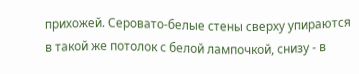прихожей. Серовато-белые стены сверху упираются в такой же потолок с белой лампочкой, снизу - в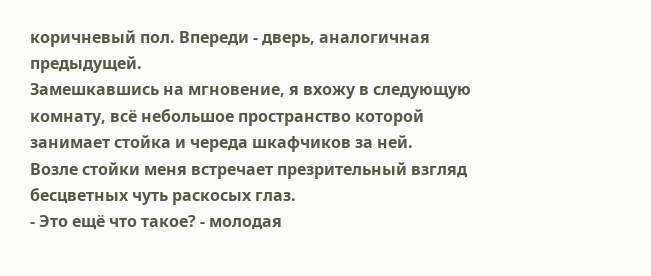коричневый пол. Впереди - дверь, аналогичная предыдущей.
Замешкавшись на мгновение, я вхожу в следующую комнату, всё небольшое пространство которой занимает стойка и череда шкафчиков за ней.
Возле стойки меня встречает презрительный взгляд бесцветных чуть раскосых глаз.
- Это ещё что такое? - молодая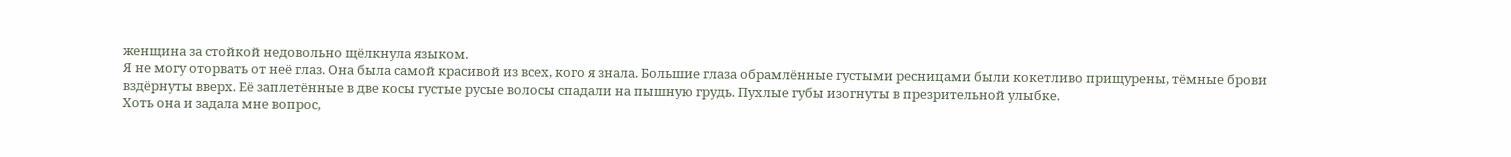женщина за стойкой недовольно щёлкнула языком.
Я не могу оторвать от неё глаз. Она была самой красивой из всех, кого я знала. Большие глаза обрамлённые густыми ресницами были кокетливо прищурены, тёмные брови вздёрнуты вверх. Её заплетённые в две косы густые русые волосы спадали на пышную грудь. Пухлые губы изогнуты в презрительной улыбке.
Хоть она и задала мне вопрос,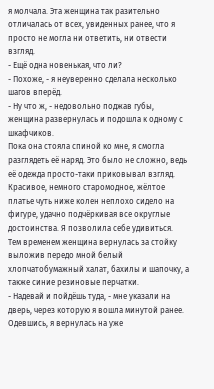я молчала. Эта женщина так разительно отличалась от всех, увиденных ранее, что я просто не могла ни ответить, ни отвести взгляд.
- Ещё одна новенькая, что ли?
- Похоже, - я неуверенно сделала несколько шагов вперёд.
- Ну что ж, - недовольно поджав губы, женщина развернулась и подошла к одному с шкафчиков.
Пока она стояла спиной ко мне, я смогла разглядеть её наряд. Это было не сложно, ведь её одежда просто-таки приковывал взгляд.
Красивое, немного старомодное, жёлтое платье чуть ниже колен неплохо сидело на фигуре, удачно подчёркивая все округлые достоинства. Я позволила себе удивиться.
Тем временем женщина вернулась за стойку выложив передо мной белый хлопчатобумажный халат, бахилы и шапочку, а также синие резиновые перчатки.
- Надевай и пойдёшь туда, - мне указали на дверь, через которую я вошла минутой ранее.
Одевшись, я вернулась на уже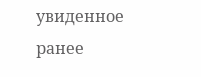увиденное ранее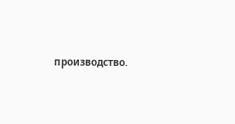производство.